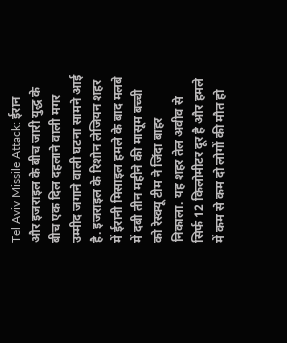Tel Aviv Missile Attack: ईरान और इजराइल के बीच जारी युद्ध के बीच एक दिल दहलाने वाली मगर उम्मीद जगाने वाली घटना सामने आई है. इजराइल के रिशोन लेजियन शहर में ईरानी मिसाइल हमले के बाद मलबे में दबी तीन महीने की मासूम बच्ची को रेस्क्यू टीम ने जिंदा बाहर निकाला. यह शहर तेल अवीव से सिर्फ 12 किलोमीटर दूर है और हमले में कम से कम दो लोगों की मौत हो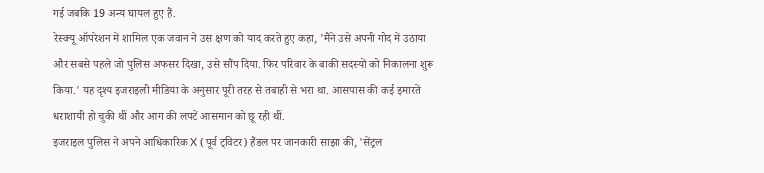गई जबकि 19 अन्य घायल हुए हैं.
रेस्क्यू ऑपरेशन में शामिल एक जवान ने उस क्षण को याद करते हुए कहा, 'मैंने उसे अपनी गोद में उठाया और सबसे पहले जो पुलिस अफसर दिखा, उसे सौंप दिया. फिर परिवार के बाकी सदस्यों को निकालना शुरू किया.' यह दृश्य इजराइली मीडिया के अनुसार पूरी तरह से तबाही से भरा था. आसपास की कई इमारतें धराशायी हो चुकी थीं और आग की लपटें आसमान को छू रही थीं.
इजराइल पुलिस ने अपने आधिकारिक X (पूर्व ट्विटर) हैंडल पर जानकारी साझा की, 'सेंट्रल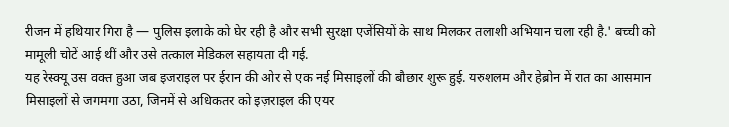रीजन में हथियार गिरा है — पुलिस इलाके को घेर रही है और सभी सुरक्षा एजेंसियों के साथ मिलकर तलाशी अभियान चला रही है.' बच्ची को मामूली चोटें आई थीं और उसे तत्काल मेडिकल सहायता दी गई.
यह रेस्क्यू उस वक्त हुआ जब इजराइल पर ईरान की ओर से एक नई मिसाइलों की बौछार शुरू हुई. यरुशलम और हेब्रोन में रात का आसमान मिसाइलों से जगमगा उठा, जिनमें से अधिकतर को इज़राइल की एयर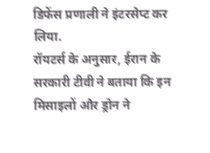डिफेंस प्रणाली ने इंटरसेप्ट कर लिया.
रॉयटर्स के अनुसार, ईरान के सरकारी टीवी ने बताया कि इन मिसाइलों और ड्रोन ने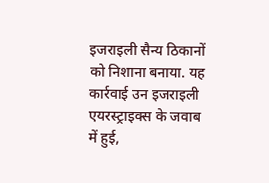इजराइली सैन्य ठिकानों को निशाना बनाया. यह कार्रवाई उन इजराइली एयरस्ट्राइक्स के जवाब में हुई,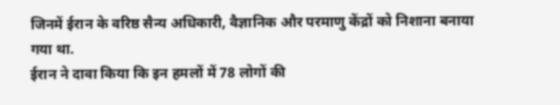जिनमें ईरान के वरिष्ठ सैन्य अधिकारी, वैज्ञानिक और परमाणु केंद्रों को निशाना बनाया गया था.
ईरान ने दावा किया कि इन हमलों में 78 लोगों की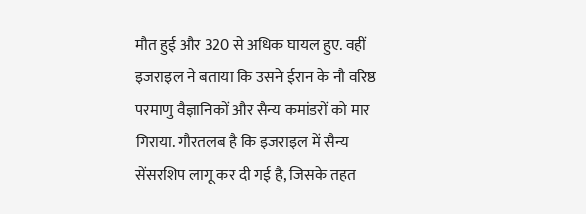मौत हुई और 320 से अधिक घायल हुए. वहीं इजराइल ने बताया कि उसने ईरान के नौ वरिष्ठ परमाणु वैज्ञानिकों और सैन्य कमांडरों को मार गिराया. गौरतलब है कि इजराइल में सैन्य सेंसरशिप लागू कर दी गई है, जिसके तहत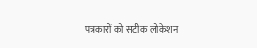पत्रकारों को सटीक लोकेशन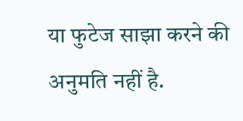या फुटेज साझा करने की अनुमति नहीं है.